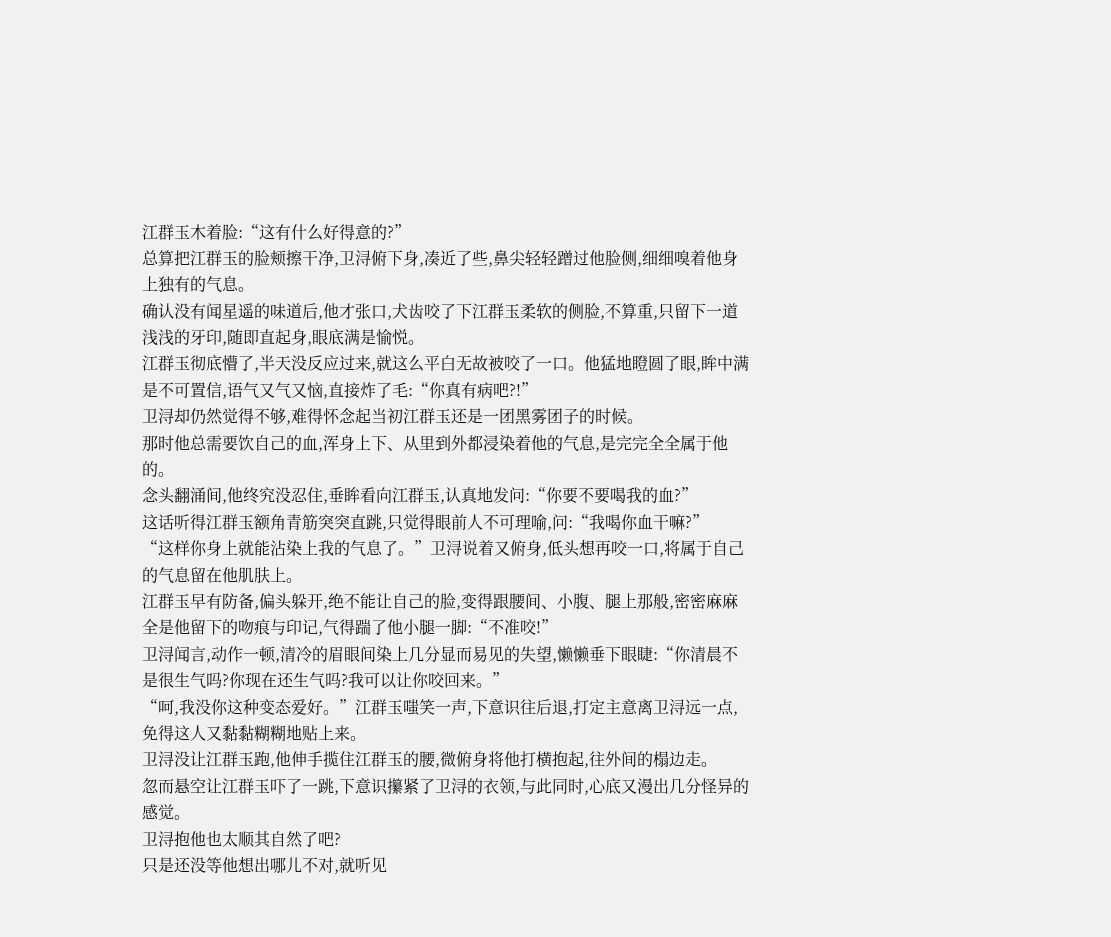江群玉木着脸:“这有什么好得意的?”
总算把江群玉的脸颊擦干净,卫浔俯下身,凑近了些,鼻尖轻轻蹭过他脸侧,细细嗅着他身上独有的气息。
确认没有闻星遥的味道后,他才张口,犬齿咬了下江群玉柔软的侧脸,不算重,只留下一道浅浅的牙印,随即直起身,眼底满是愉悦。
江群玉彻底懵了,半天没反应过来,就这么平白无故被咬了一口。他猛地瞪圆了眼,眸中满是不可置信,语气又气又恼,直接炸了毛:“你真有病吧?!”
卫浔却仍然觉得不够,难得怀念起当初江群玉还是一团黑雾团子的时候。
那时他总需要饮自己的血,浑身上下、从里到外都浸染着他的气息,是完完全全属于他的。
念头翻涌间,他终究没忍住,垂眸看向江群玉,认真地发问:“你要不要喝我的血?”
这话听得江群玉额角青筋突突直跳,只觉得眼前人不可理喻,问:“我喝你血干嘛?”
“这样你身上就能沾染上我的气息了。”卫浔说着又俯身,低头想再咬一口,将属于自己的气息留在他肌肤上。
江群玉早有防备,偏头躲开,绝不能让自己的脸,变得跟腰间、小腹、腿上那般,密密麻麻全是他留下的吻痕与印记,气得踹了他小腿一脚:“不准咬!”
卫浔闻言,动作一顿,清冷的眉眼间染上几分显而易见的失望,懒懒垂下眼睫:“你清晨不是很生气吗?你现在还生气吗?我可以让你咬回来。”
“呵,我没你这种变态爱好。”江群玉嗤笑一声,下意识往后退,打定主意离卫浔远一点,免得这人又黏黏糊糊地贴上来。
卫浔没让江群玉跑,他伸手揽住江群玉的腰,微俯身将他打横抱起,往外间的榻边走。
忽而悬空让江群玉吓了一跳,下意识攥紧了卫浔的衣领,与此同时,心底又漫出几分怪异的感觉。
卫浔抱他也太顺其自然了吧?
只是还没等他想出哪儿不对,就听见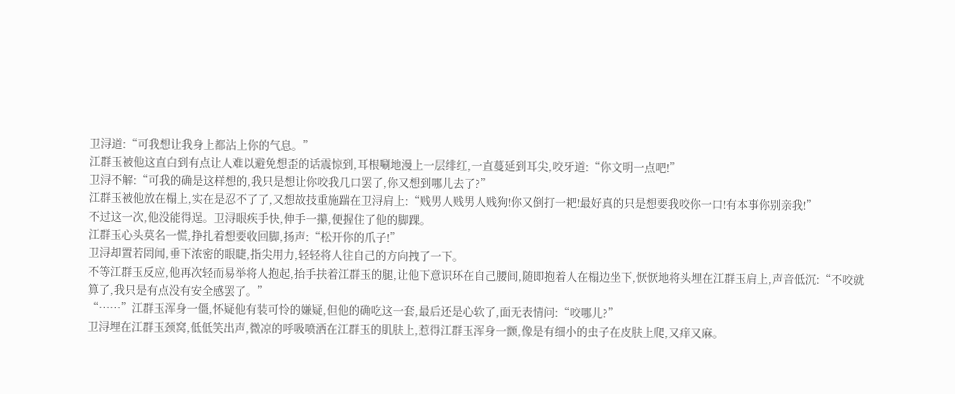卫浔道:“可我想让我身上都沾上你的气息。”
江群玉被他这直白到有点让人难以避免想歪的话震惊到,耳根唰地漫上一层绯红,一直蔓延到耳尖,咬牙道:“你文明一点吧!”
卫浔不解:“可我的确是这样想的,我只是想让你咬我几口罢了,你又想到哪儿去了?”
江群玉被他放在榻上,实在是忍不了了,又想故技重施踹在卫浔肩上:“贱男人贱男人贱狗!你又倒打一耙!最好真的只是想要我咬你一口!有本事你别亲我!”
不过这一次,他没能得逞。卫浔眼疾手快,伸手一攥,便握住了他的脚踝。
江群玉心头莫名一慌,挣扎着想要收回脚,扬声:“松开你的爪子!”
卫浔却置若罔闻,垂下浓密的眼睫,指尖用力,轻轻将人往自己的方向拽了一下。
不等江群玉反应,他再次轻而易举将人抱起,抬手扶着江群玉的腿,让他下意识环在自己腰间,随即抱着人在榻边坐下,恹恹地将头埋在江群玉肩上,声音低沉:“不咬就算了,我只是有点没有安全感罢了。”
“……”江群玉浑身一僵,怀疑他有装可怜的嫌疑,但他的确吃这一套,最后还是心软了,面无表情问:“咬哪儿?”
卫浔埋在江群玉颈窝,低低笑出声,微凉的呼吸喷洒在江群玉的肌肤上,惹得江群玉浑身一颤,像是有细小的虫子在皮肤上爬,又痒又麻。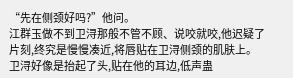“先在侧颈好吗?”他问。
江群玉做不到卫浔那般不管不顾、说咬就咬,他迟疑了片刻,终究是慢慢凑近,将唇贴在卫浔侧颈的肌肤上。
卫浔好像是抬起了头,贴在他的耳边,低声蛊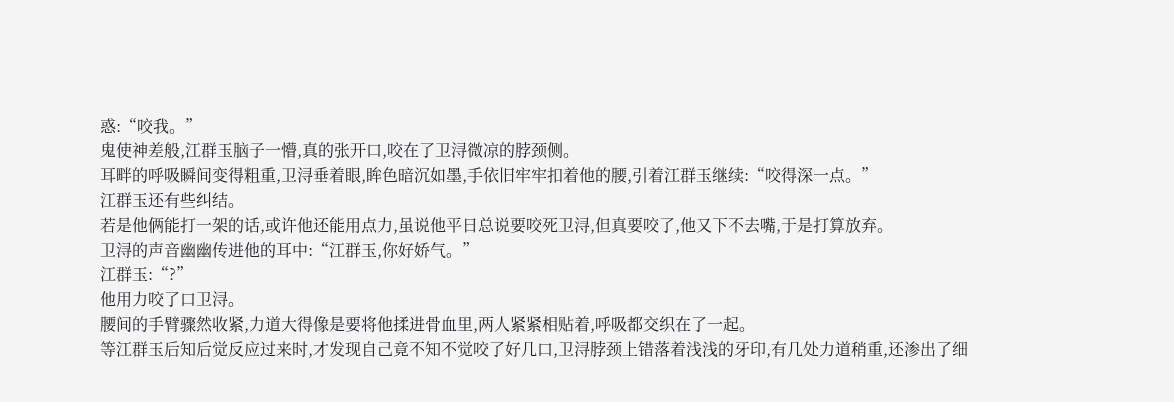惑:“咬我。”
鬼使神差般,江群玉脑子一懵,真的张开口,咬在了卫浔微凉的脖颈侧。
耳畔的呼吸瞬间变得粗重,卫浔垂着眼,眸色暗沉如墨,手依旧牢牢扣着他的腰,引着江群玉继续:“咬得深一点。”
江群玉还有些纠结。
若是他俩能打一架的话,或许他还能用点力,虽说他平日总说要咬死卫浔,但真要咬了,他又下不去嘴,于是打算放弃。
卫浔的声音幽幽传进他的耳中:“江群玉,你好娇气。”
江群玉:“?”
他用力咬了口卫浔。
腰间的手臂骤然收紧,力道大得像是要将他揉进骨血里,两人紧紧相贴着,呼吸都交织在了一起。
等江群玉后知后觉反应过来时,才发现自己竟不知不觉咬了好几口,卫浔脖颈上错落着浅浅的牙印,有几处力道稍重,还渗出了细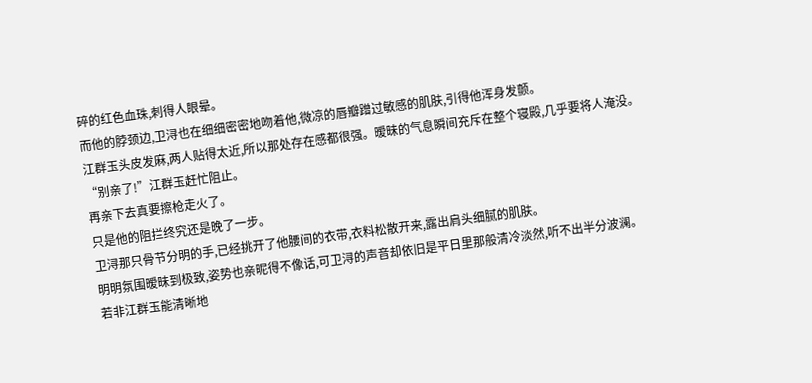碎的红色血珠,刺得人眼晕。
而他的脖颈边,卫浔也在细细密密地吻着他,微凉的唇瓣蹭过敏感的肌肤,引得他浑身发颤。
江群玉头皮发麻,两人贴得太近,所以那处存在感都很强。暧昧的气息瞬间充斥在整个寝殿,几乎要将人淹没。
“别亲了!”江群玉赶忙阻止。
再亲下去真要擦枪走火了。
只是他的阻拦终究还是晚了一步。
卫浔那只骨节分明的手,已经挑开了他腰间的衣带,衣料松散开来,露出肩头细腻的肌肤。
明明氛围暧昧到极致,姿势也亲昵得不像话,可卫浔的声音却依旧是平日里那般清冷淡然,听不出半分波澜。
若非江群玉能清晰地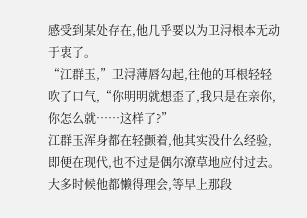感受到某处存在,他几乎要以为卫浔根本无动于衷了。
“江群玉,”卫浔薄唇勾起,往他的耳根轻轻吹了口气,“你明明就想歪了,我只是在亲你,你怎么就……这样了?”
江群玉浑身都在轻颤着,他其实没什么经验,即便在现代,也不过是偶尔潦草地应付过去。
大多时候他都懒得理会,等早上那段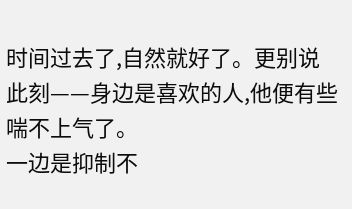时间过去了,自然就好了。更别说此刻——身边是喜欢的人,他便有些喘不上气了。
一边是抑制不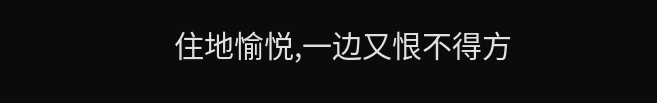住地愉悦,一边又恨不得方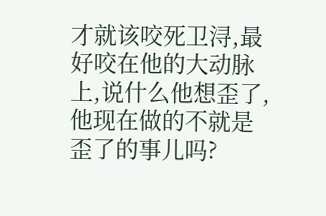才就该咬死卫浔,最好咬在他的大动脉上,说什么他想歪了,他现在做的不就是歪了的事儿吗?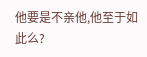他要是不亲他,他至于如此么?